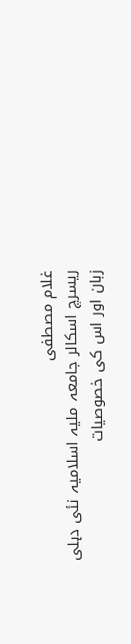غلام مصطفی
ریسرچ اسکالر جامعہ ملیہ اسلامیہ نئی دہلی
زبان اور اس کی خصوصیات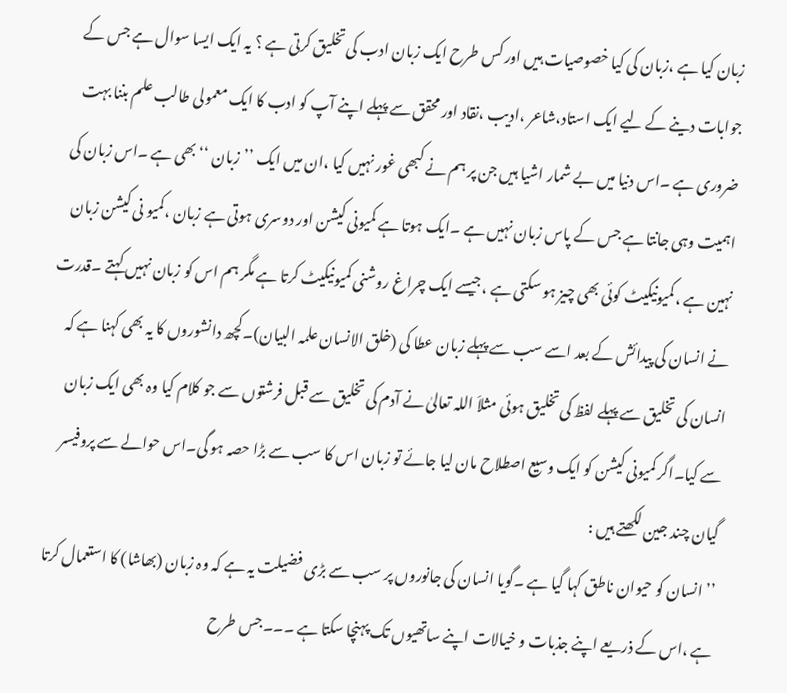زبان کیا ہے ،زبان کی کیا خصوصیات ہیں اور کس طرح ایک زبان ادب کی تخلیق کرتی ہے ؟ یہ ایک ایسا سوال ہے جس کے جوابات دینے کے لیے ایک استاد،شاعر ،ادیب ،نقاد اور محقق سے پہلے اپنے آپ کو ادب کا ایک معمولی طالب علم بننا بہت ضروری ہے ۔اس دنیا میں بے شمار اشیا ہیں جن پر ہم نے کبھی غور نہیں کیا ،ان میں ایک ’’زبان ‘‘ بھی ہے ۔اس زبان کی اہمیت وہی جانتا ہے جس کے پاس زبان نہیں ہے ۔ایک ہوتا ہے کمیونی کیشن اور دوسری ہوتی ہے زبان ،کمیو نی کیشن زبان نہین ہے ،کمیونیکیٹ کوئی بھی چیز ہو سکتی ہے ،جیسے ایک چراغ روشنی کمیونیکیٹ کرتا ہے مگر ہم اس کو زبان نہیں کہتے ۔قدرت نے انسان کی پیدائش کے بعد اسے سب سے پہلے زبان عطا کی (خلق الانسان علمہ البیان)۔کچھ دانشوروں کا یہ بھی کہنا ہے کہ انسان کی تخلیق سے پہلے لفظ کی تخلیق ہوئی مثلاَ اللہ تعالیٰ نے آدم کی تخلیق سے قبل فرشتوں سے جو کلام کیا وہ بھی ایک زبان سے کیا۔اگر کمیونی کیشن کو ایک وسیع اصطلاح مان لیا جائے تو زبان اس کا سب سے بڑا حصہ ہو گی۔اس حوالے سے پروفیسر گیان چند جین لکھتے ہیں :
’’انسان کو حیوان ناطق کہا گیا ہے ۔گویا انسان کی جانوروں پر سب سے بڑی فضیلت یہ ہے کہ وہ زبان (بھاشا) کا استعمال کرتا ہے ،اس کے ذریعے اپنے جذبات و خیالات اپنے ساتھیوں تک پہنچا سکتا ہے ۔۔۔جس طرح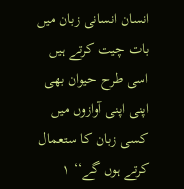انسان انسانی زبان میں بات چیت کرتے ہیں اسی طرح حیوان بھی اپنی اپنی آوازوں میں کسی زبان کا ستعمال کرتے ہوں گے‘‘ ۱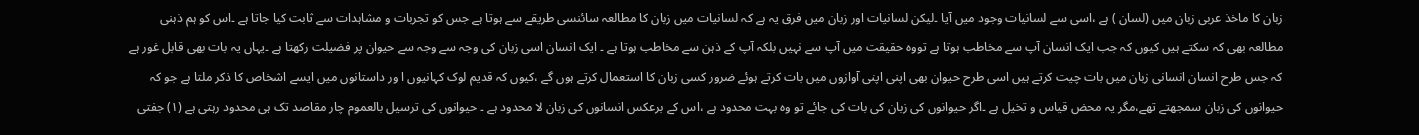زبان کا ماخذ عربی زبان میں (لسان ) ہے ،اسی سے لسانیات وجود میں آیا ۔لیکن لسانیات اور زبان میں فرق یہ ہے کہ لسانیات میں زبان کا مطالعہ سائنسی طریقے سے ہوتا ہے جس کو تجربات و مشاہدات سے ثابت کیا جاتا ہے ۔اس کو ہم ذہنی مطالعہ بھی کہ سکتے ہیں کیوں کہ جب ایک انسان آپ سے مخاطب ہوتا ہے تووہ حقیقت میں آپ سے نہیں بلکہ آپ کے ذہن سے مخاطب ہوتا ہے ۔ ایک انسان اسی زبان کی وجہ سے وجہ سے حیوان پر فضیلت رکھتا ہے ۔یہاں یہ بات بھی قابل غور ہے کہ جس طرح انسان انسانی زبان میں بات چیت کرتے ہیں اسی طرح حیوان بھی اپنی اپنی آوازوں میں بات کرتے ہوئے ضرور کسی زبان کا استعمال کرتے ہوں گے ،کیوں کہ قدیم لوک کہانیوں ا ور داستانوں میں ایسے اشخاص کا ذکر ملتا ہے جو کہ حیوانوں کی زبان سمجھتے تھے،مگر یہ محض قیاس و تخیل ہے ۔اگر حیوانوں کی زبان کی بات کی جائے تو وہ بہت محدود ہے ،اس کے برعکس انسانوں کی زبان لا محدود ہے ۔ حیوانوں کی ترسیل بالعموم چار مقاصد تک ہی محدود رہتی ہے (۱) جفتی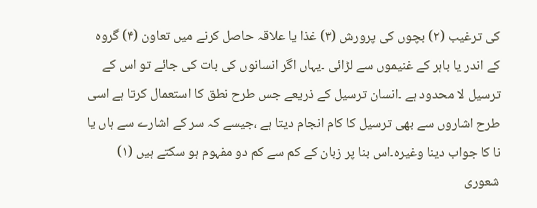کی ترغیب (۲) بچوں کی پرورش (۳) غذا یا علاقہ حاصل کرنے میں تعاون (۴) گروہ کے اندر یا باہر کے غنیموں سے لڑائی ۔یہاں اگر انسانوں کی بات کی جائے تو اس کے ترسیل لا محدود ہے ۔انسان ترسیل کے ذریعے جس طرح نطق کا استعمال کرتا ہے اسی طرح اشاروں سے بھی ترسیل کا کام انجام دیتا ہے ،جیسے کہ سر کے اشارے سے ہاں یا نا کا جواب دینا وغیرہ۔اس بنا پر زبان کے کم سے کم دو مفہوم ہو سکتے ہیں (۱) شعوری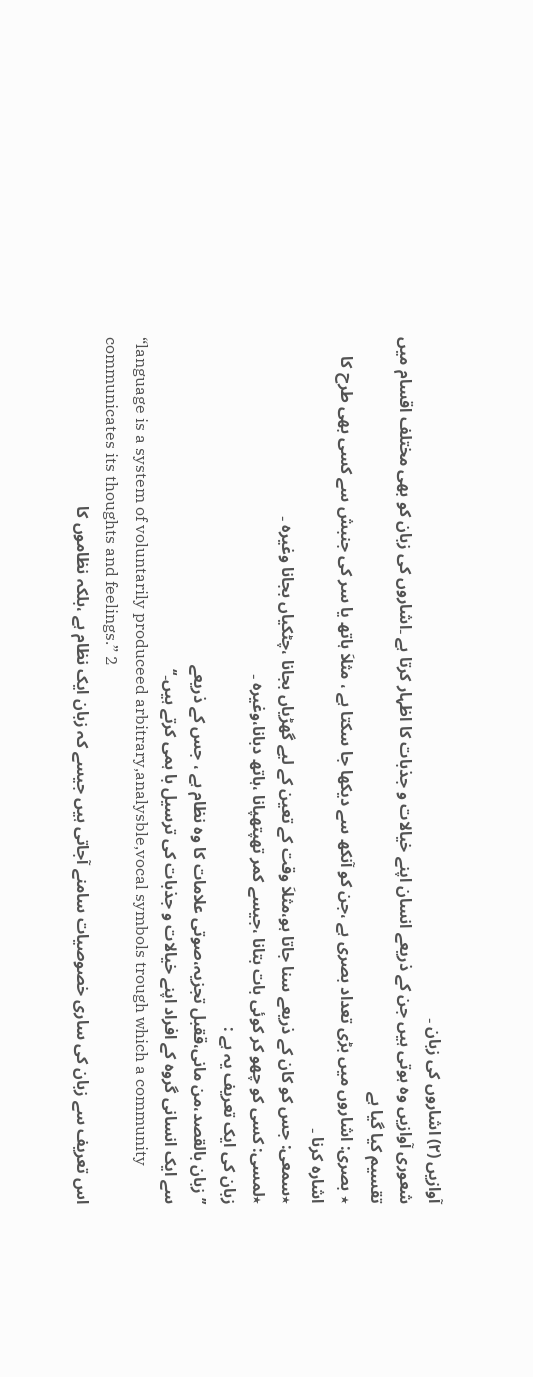آوازیں (۲) اشاروں کی زبان ۔
شعوری آوازیں وہ ہوتی ہیں جن کے ذریعے انسان اپنے خیالات و جذبات کا اظہار کرتا ہے ۔اشاروں کی زبان کو بھی مختلف اقسام میں تقسیم کیا گیا ہے
٭ بصری: اشاروں میں بڑی تعداد بصری ہے ،جن کو آنکھ سے دیکھا جا سکتا ہے ، مثلاَ ہاتھ یا سر کی جنبش سے کسی بھی طرح کا اشارہ کرنا ۔
٭سمعی: جس کو کان کے ذریعے سنا جاتا ہو،مثلاَ وقت کے تعین کے لیے گھڑیاں بجانا ،چٹکیاں بجانا وغیرہ ۔
٭لمسی: کسی کو چھو کر کوئی بات بتانا ،جیسے کمر تھپتھپانا ،ہاتھ دبانا،وغیرہ ۔
زبان کی ایک تعریف یہ ہے :
’’ زبان بالقصد،من مانی،ققبل تجزیہ،صوتی علامات کا وہ نظام ہے ، جس کے ذریعے
سے ایک انسانی گروہ کے افراد اپنے خیالات و جذبات کی ترسیل با ہمی کرتے ہیں۔‘‘
“language is a system of voluntarily produceed arbitrary,analysble,vocal symbols trough which a community communicates its thoughts and feelings.” 2
اس تعریف سے زبان کی ساری خصوصیات سامنے آجاتی ہیں جیسے کہ زبان ایک نظام ہے ،بلکہ نظاموں کا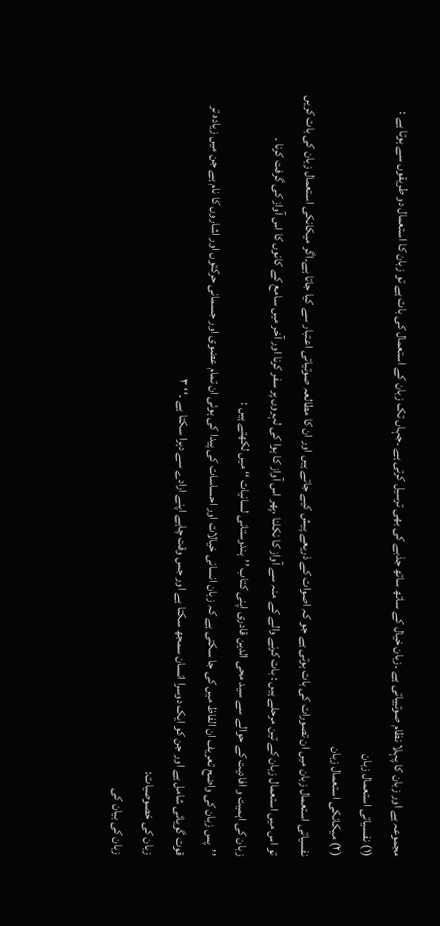مجموعہ ہے اور زبان کا پہلا نظام صوتییاتی ہے ۔زبان خیال کے ساتھ ساتھ جذبے کی بھی ترسیل کرتی ہے ۔جہاں تک زبان کے استعمال کی بات ہے تو زبان کا استعمال دو طریقوں سے ہوتا ہے :
(۱) نفسیاتی استعمال زبان
(۲) میکانکی استعمال زبان
نفسیاتی استعمال زبان میں ان تصورات کی بات ہوتی ہے جو کہ اصوات کے ذریعے پیش کیے جاتے ہیں اور ان کا مطالعہ صوتیاتی اعتبار سے کیا جاتا ہے۔اگر میکانکی استعمال زبان کی بات کریں تو اس میں استعمال زبان کے تین مرحلے ہیں : بات کرنے والے کے منہ سے آواز کا نکلنا ،پھر اس آواز کا ہوا کی لہروں پر سفر کرنا اور آخر میں سامع کے کانوں کا اس آواز کی گرفت کرنا ۔
زبان کی اہمیت و افادیت کے حوالے سے سید محی الدین قادری اپنی کتاب ’’ہندوستانی لسانیات ‘‘ میں لکھتے ہیں :
’’پس زبان کی واضح تعریف ان الفاظ میں کی جا سکتی ہے کہ زبان انسانی خیالات اور احساسات کی پیدا کی ہوئی ان تمام عضوی اور جسمانی حرکتوں اور اشاروں کا نام ہے جن میں زیادہ تر قوت گویائی شامل ہے اور جن کو ایک دوسرا انسان سمجھ سکتا ہے اور جس وقت چاہے اپنے ارادے سے دہرا سکتا ہے ۔‘‘ ۳
زبان کی خصوصیات:
زبان کی بیان کی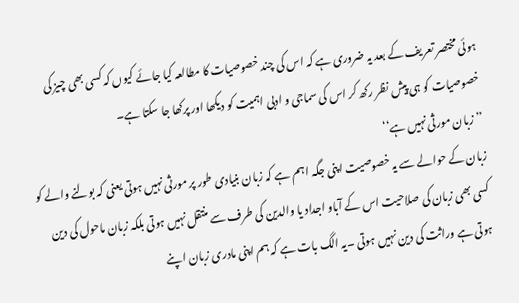ہوئی مختصر تعریف کے بعد یہ ضروری ہے کہ اس کی چند خصوصیات کا مطالعہ کیا جائے کیوں کہ کسی بھی چیز کی خصوصیات کو ہی پیش نظر رکھ کر اس کی سماجی و ادبی اہمیت کو دیکھا اور پرکھا جا سکتا ہے۔
’’زبان مورثی نہیں ہے‘‘
زبان کے حوالے سے یہ خصوصیت اپنی جگہ اہم ہے کہ زبان بنیادی طور پر مورثی نہیں ہوتی یعنی کہ بولنے والے کو کسی بھی زبان کی صلاحیت اس کے آباو اجداد یا والدین کی طرف سے منتقل نہیں ہوتی بلکہ زبان ماحول کی دین ہوتی ہے وراثت کی دین نہیں ہوتی ۔یہ الگ بات ہے کہ ہم اپنی مادری زبان اپنے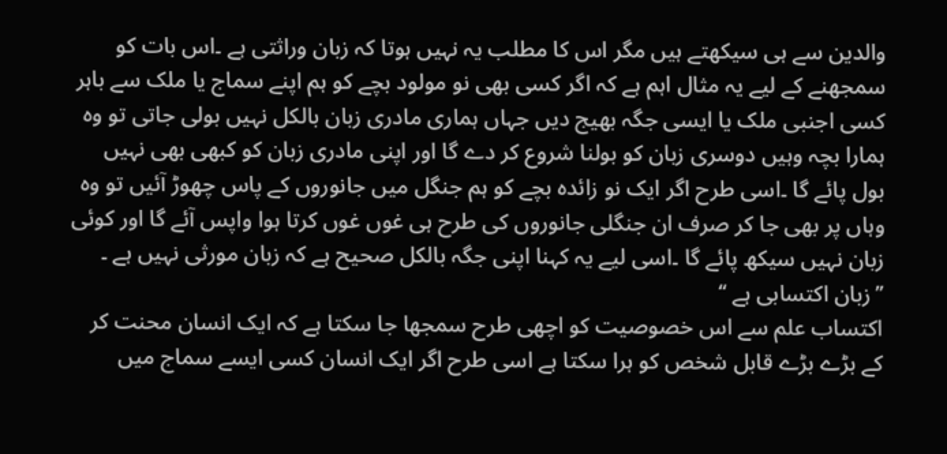والدین سے ہی سیکھتے ہیں مگر اس کا مطلب یہ نہیں ہوتا کہ زبان وراثتی ہے ۔اس بات کو سمجھنے کے لیے یہ مثال اہم ہے کہ اگر کسی بھی نو مولود بچے کو ہم اپنے سماج یا ملک سے باہر کسی اجنبی ملک یا ایسی جگہ بھیج دیں جہاں ہماری مادری زبان بالکل نہیں بولی جاتی تو وہ ہمارا بچہ وہیں دوسری زبان کو بولنا شروع کر دے گا اور اپنی مادری زبان کو کبھی بھی نہیں بول پائے گا ۔اسی طرح اگر ایک نو زائدہ بچے کو ہم جنگل میں جانوروں کے پاس چھوڑ آئیں تو وہ وہاں پر بھی جا کر صرف ان جنگلی جانوروں کی طرح ہی غوں غوں کرتا ہوا واپس آئے گا اور کوئی زبان نہیں سیکھ پائے گا ۔اسی لیے یہ کہنا اپنی جگہ بالکل صحیح ہے کہ زبان مورثی نہیں ہے ۔
’’زبان اکتسابی ہے ‘‘
اکتساب علم سے اس خصوصیت کو اچھی طرح سمجھا جا سکتا ہے کہ ایک انسان محنت کر کے بڑے بڑے قابل شخص کو ہرا سکتا ہے اسی طرح اگر ایک انسان کسی ایسے سماج میں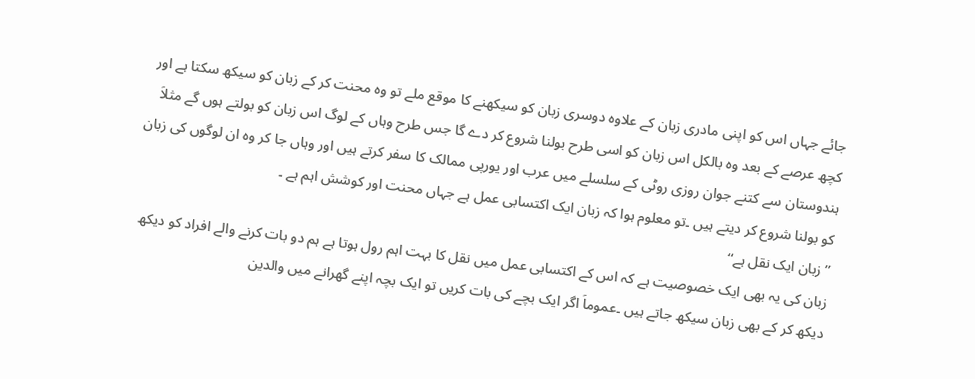جائے جہاں اس کو اپنی مادری زبان کے علاوہ دوسری زبان کو سیکھنے کا موقع ملے تو وہ محنت کر کے زبان کو سیکھ سکتا ہے اور کچھ عرصے کے بعد وہ بالکل اس زبان کو اسی طرح بولنا شروع کر دے گا جس طرح وہاں کے لوگ اس زبان کو بولتے ہوں گے مثلاَ ہندوستان سے کتنے جوان روزی روٹی کے سلسلے میں عرب اور یورپی ممالک کا سفر کرتے ہیں اور وہاں جا کر وہ ان لوگوں کی زبان کو بولنا شروع کر دیتے ہیں ۔تو معلوم ہوا کہ زبان ایک اکتسابی عمل ہے جہاں محنت اور کوشش اہم ہے ۔
’’ زبان ایک نقل ہے‘‘
زبان کی یہ بھی ایک خصوصیت ہے کہ اس کے اکتسابی عمل میں نقل کا بہت اہم رول ہوتا ہے ہم دو بات کرنے والے افراد کو دیکھ دیکھ کر کے بھی زبان سیکھ جاتے ہیں ۔عموماَ اگر ایک بچے کی بات کریں تو ایک بچہ اپنے گھرانے میں والدین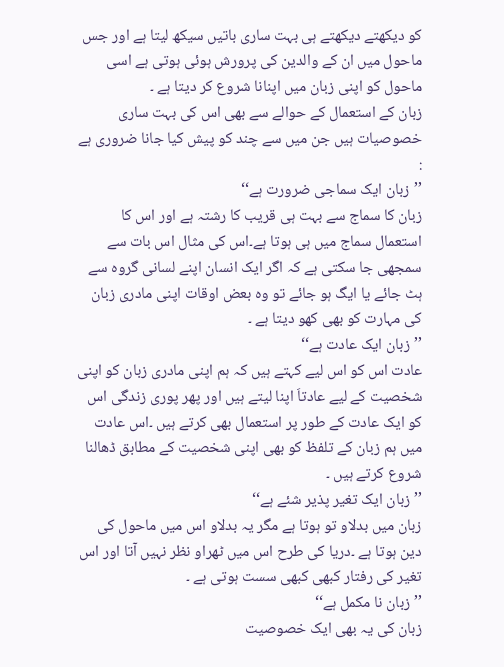کو دیکھتے دیکھتے ہی بہت ساری باتیں سیکھ لیتا ہے اور جس ماحول میں ان کے والدین کی پرورش ہوئی ہوتی ہے اسی ماحول کو اپنی زبان میں اپنانا شروع کر دیتا ہے ۔
زبان کے استعمال کے حوالے سے بھی اس کی بہت ساری خصوصیات ہیں جن میں سے چند کو پیش کیا جانا ضروری ہے :
’’زبان ایک سماجی ضرورت ہے‘‘
زبان کا سماج سے بہت ہی قریب کا رشتہ ہے اور اس کا استعمال سماج میں ہی ہوتا ہے۔اس کی مثال اس بات سے سمجھی جا سکتی ہے کہ اگر ایک انسان اپنے لسانی گروہ سے ہٹ جائے یا ایگ ہو جائے تو وہ بعض اوقات اپنی مادری زبان کی مہارت کو بھی کھو دیتا ہے ۔
’’زبان ایک عادت ہے‘‘
عادت اس کو اس لیے کہتے ہیں کہ ہم اپنی مادری زبان کو اپنی شخصیت کے لیے عادتاَ اپنا لیتے ہیں اور پھر پوری زندگی اس کو ایک عادت کے طور پر استعمال بھی کرتے ہیں ۔اس عادت میں ہم زبان کے تلفظ کو بھی اپنی شخصیت کے مطابق ڈھالنا شروع کرتے ہیں ۔
’’زبان ایک تغیر پذیر شئے ہے‘‘
زبان میں بدلاو تو ہوتا ہے مگر یہ بدلاو اس میں ماحول کی دین ہوتا ہے ۔دریا کی طرح اس میں ٹھراو نظر نہیں آتا اور اس تغیر کی رفتار کبھی کبھی سست ہوتی ہے ۔
’’زبان نا مکمل ہے‘‘
زبان کی یہ بھی ایک خصوصیت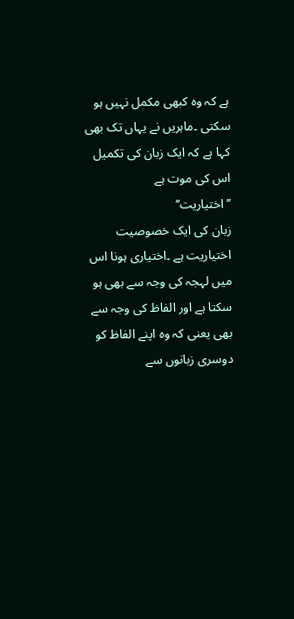ہے کہ وہ کبھی مکمل نہیں ہو سکتی ۔ماہریں نے یہاں تک بھی کہا ہے کہ ایک زبان کی تکمیل اس کی موت ہے
’’اختیاریت‘‘
زبان کی ایک خصوصیت اختیاریت ہے ۔اختیاری ہونا اس میں لہجہ کی وجہ سے بھی ہو سکتا ہے اور الفاظ کی وجہ سے بھی یعنی کہ وہ اپنے الفاظ کو دوسری زبانوں سے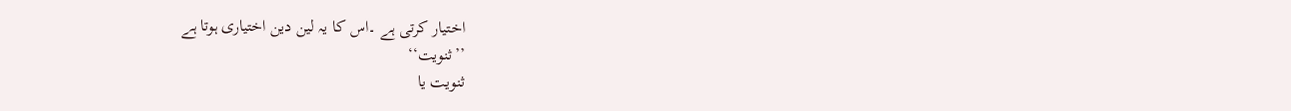اختیار کرتی ہے ۔اس کا یہ لین دین اختیاری ہوتا ہے
’’ثنویت‘‘
ثنویت یا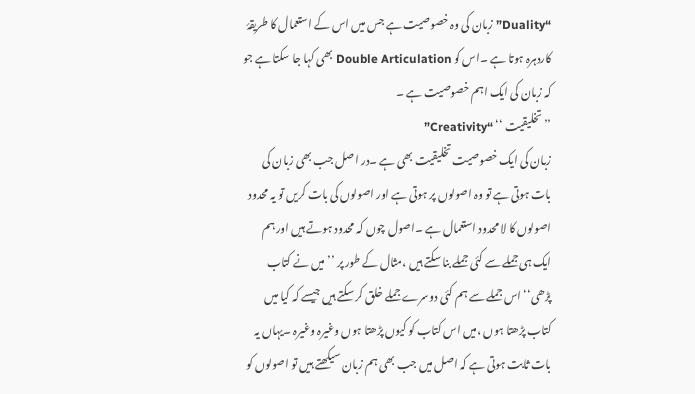“Duality”زبان کی وہ خصوصیت ہے جس میں اس کے استعمال کا طریقۂ کاردہرہ ہوتا ہے ۔اس کو Double Articulation بھی کہا جا سکتا ہے جو کہ زبان کی ایک اہم خصوصیت ہے ۔
’’تخلیقیت ‘‘ “Creativity”
زبان کی ایک خصوصیت تخلیقیت بھی ہے ۔در اصل جب بھی زبان کی بات ہوتی ہے تو وہ اصولوں پر ہوتی ہے اور اصولوں کی بات کریں تو یہ محدود اصولوں کا لا محدود استعمال ہے ۔اصول چوں کہ محدود ہوتے ہیں اور ہم ایک ہی جملے سے کئی جملے بنا سکتے ہیں ،مثال کے طور پر ’’ میں نے کتاب پڑھی‘‘ اس جملے سے ہم کئی دوسرے جملے خلق کر سکتے ہیں جیسے کہ کیا میں کتاب پڑھتا ہوں ،میں اس کتاب کو کیوں پڑھتا ہوں وغیرہ وغیرہ ۔یہاں یہ بات ثابت ہوتی ہے کہ اصل میں جب بھی ہم زبان سیکھتے ہیں تو اصولوں کو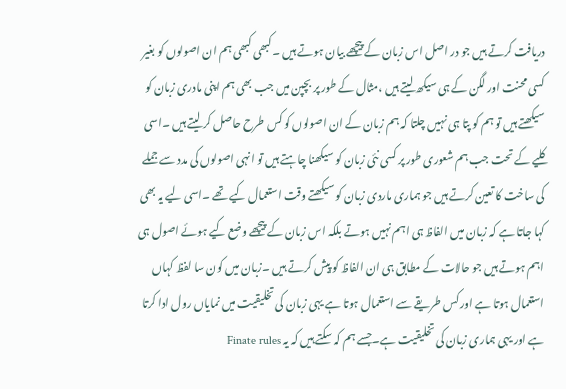دریافت کرتے ہیں جو در اصل اس زبان کے پیچھے بیان ہوتے ہیں ۔کبھی کبھی ہم ان اصولوں کو بغیر کسی محنت اور لگن کے ہی سیکھ لیتے ہیں ،مثال کے طور پر بچپن میں جب بھی ہم اپنی مادری زبان کو سیکھتے ہیں تو ہم کو پتا ہی نہیں چلتا کہ ہم زبان کے ان اصولوں کو کس طرح حاصل کر لیتے ہیں ۔اسی کلیے کے تحت جب ہم شعوری طور پر کسی نئی زبان کو سیکھنا چاہتے ہیں تو انہی اصولوں کی مدد سے جملے کی ساخت کا تعین کرتے ہیں جو ہماری ماردی زبان کو سیکھتے وقت استعمال کیے تھے ۔اسی لیے یہ بھی کہا جاتا ہے کہ زبان میں الفاظ ہی اہم نہیں ہوتے بلکہ اس زبان کے پیچھے وضع کیے ہوئے اصول ہی اہم ہوتے ہیں جو حالات کے مطابق ہی ان الفاظ کو پیش کرتے ہیں ۔زبان میں کون سا لفظ کہاں استعمال ہوتا ہے اور کس طریقے سے استعمال ہوتا ہے یہی زبان کی تخلیقیت میں نمایاں رول ادا کرتا ہے اور یہی ہماری زبان کی تخلیقیت ہے۔جسے ہم کہ سکتے ہیں کہ یہ Finate rules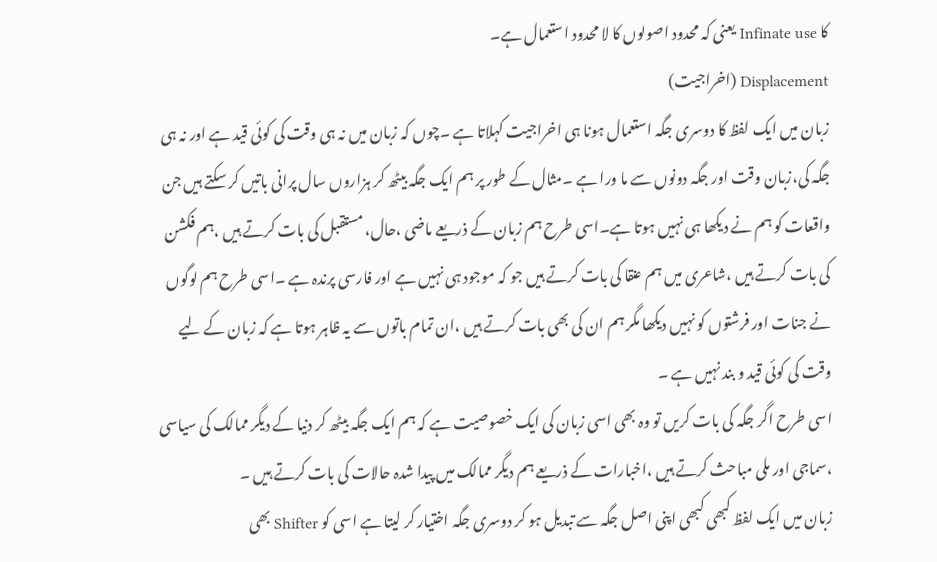کا Infinate use یعنی کہ محدود اصولوں کا لا محدود استعمال ہے۔
Displacement (اخراجیت)
زبان میں ایک لفظ کا دوسری جگہ استعمال ہونا ہی اخراجیت کہلاتا ہے ۔چوں کہ زبان میں نہ ہی وقت کی کوئی قید ہے اور نہ ہی جگہ کی،زبان وقت اور جگہ دونوں سے ما ورا ہے ۔مثال کے طور پر ہم ایک جگہ بیٹھ کر ہزاروں سال پرانی باتیں کر سکتے ہیں جن واقعات کو ہم نے دیکھا ہی نہیں ہوتا ہے۔اسی طرح ہم زبان کے ذریعے ماضی ،حال، مستقبل کی بات کرتے ہیں ،ہم فکشن کی بات کرتے ہیں ،شاعری میں ہم عنقا کی بات کرتے ہیں جو کہ موجود ہی نہیں ہے اور فارسی پرندہ ہے ۔اسی طرح ہم لوگوں نے جنات اور فرشتوں کو نہیں دیکھا مگر ہم ان کی بھی بات کرتے ہیں ،ان تمام باتوں سے یہ ظاہر ہوتا ہے کہ زبان کے لیے وقت کی کوئی قید و بند نہیں ہے ۔
اسی طرح اگر جگہ کی بات کریں تو وہ بھی اسی زبان کی ایک خصوصیت ہے کہ ہم ایک جگہ بیٹھ کر دنیا کے دیگر ممالک کی سیاسی ،سماجی اور ملی مباحث کرتے ہیں ،اخبارات کے ذریعے ہم دیگر ممالک میں پیدا شدہ حالات کی بات کرتے ہیں ۔
زبان میں ایک لفظ کبھی کبھی اپنی اصل جگہ سے تبدیل ہو کر دوسری جگہ اختیار کر لیتا ہے اسی کو Shifter بھی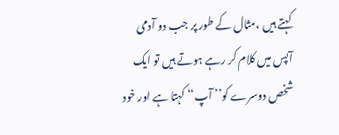کہتے ہیں ،مثال کے طور پر جب دو آدمی آپس میں کلام کر رہے ہوتے ہیں تو ایک شخص دوسرے کو’’ آپ‘‘ کہتا ہے اور خود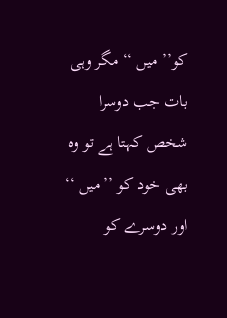کو’’ میں ‘‘ مگر وہی بات جب دوسرا شخص کہتا ہے تو وہ بھی خود کو ’’میں ‘‘ اور دوسرے کو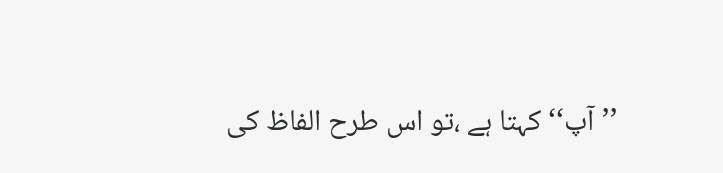’’آپ‘‘ کہتا ہے ،تو اس طرح الفاظ کی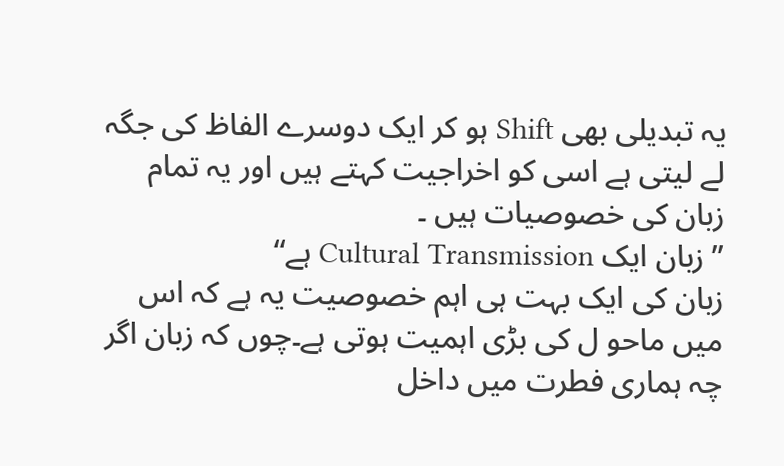یہ تبدیلی بھی Shift ہو کر ایک دوسرے الفاظ کی جگہ لے لیتی ہے اسی کو اخراجیت کہتے ہیں اور یہ تمام زبان کی خصوصیات ہیں ۔
’’ زبان ایک Cultural Transmission ہے‘‘
زبان کی ایک بہت ہی اہم خصوصیت یہ ہے کہ اس میں ماحو ل کی بڑی اہمیت ہوتی ہے۔چوں کہ زبان اگر چہ ہماری فطرت میں داخل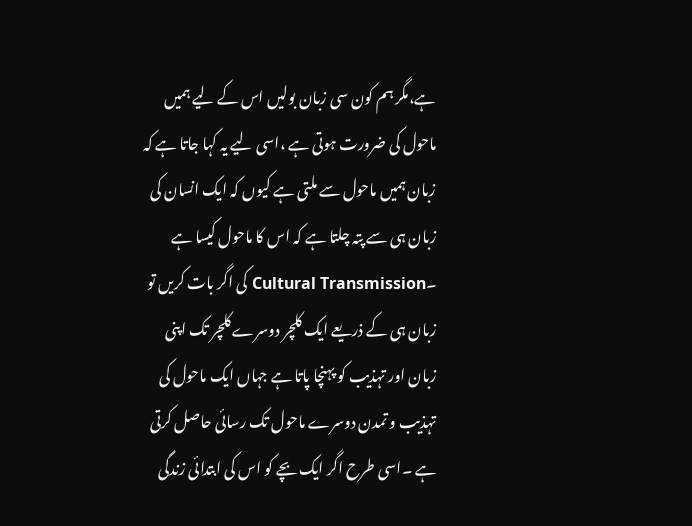ہے،مگر ہم کون سی زبان بولیں اس کے لیے ہمیں ماحول کی ضرورت ہوتی ہے ،اسی لیے یہ کہا جاتا ہے کہ زبان ہمیں ماحول سے ملتی ہے کیوں کہ ایک انسان کی زبان ہی سے پتہ چلتا ہے کہ اس کا ماحول کیسا ہے ۔Cultural Transmission کی اگر بات کریں تو زبان ہی کے ذریعے ایک کلچر دوسرے کلچر تک اپنی زبان اور تہذیب کو پہنچا پاتا ہے جہاں ایک ماحول کی تہذیب و تمدن دوسرے ماحول تک رسائی حاصل کرتی ہے ۔اسی طرح اگر ایک بچے کو اس کی ابتدائی زندگی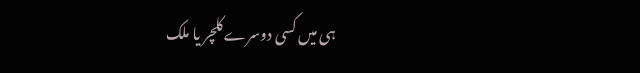ہی میں کسی دوسرے کلچر یا ملک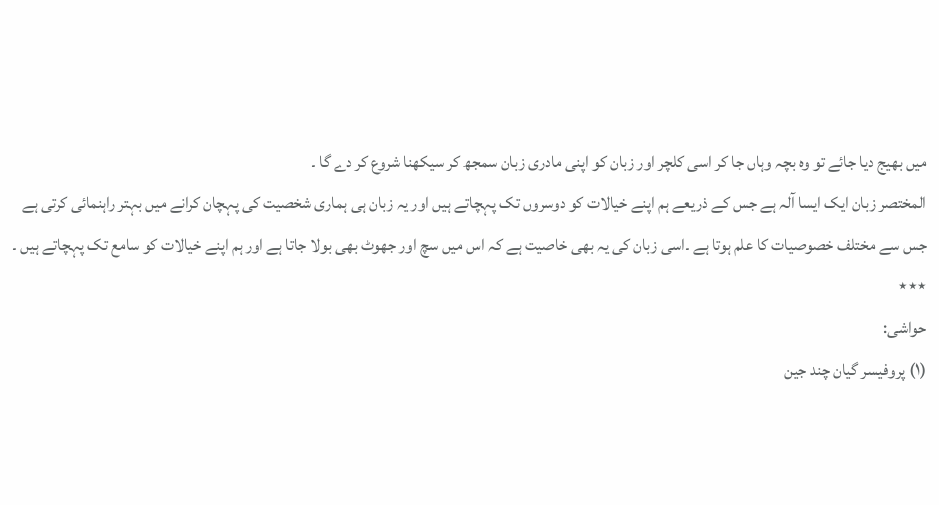میں بھیج دیا جائے تو وہ بچہ وہاں جا کر اسی کلچر اور زبان کو اپنی مادری زبان سمجھ کر سیکھنا شروع کر دے گا ۔
المختصر زبان ایک ایسا آلہ ہے جس کے ذریعے ہم اپنے خیالات کو دوسروں تک پہچاتے ہیں اور یہ زبان ہی ہماری شخصیت کی پہچان کرانے میں بہتر راہنمائی کرتی ہے جس سے مختلف خصوصیات کا علم ہوتا ہے ۔اسی زبان کی یہ بھی خاصیت ہے کہ اس میں سچ اور جھوٹ بھی بولا جاتا ہے اور ہم اپنے خیالات کو سامع تک پہچاتے ہیں ۔
٭٭٭
حواشی:
(۱) پروفیسر گیان چند جین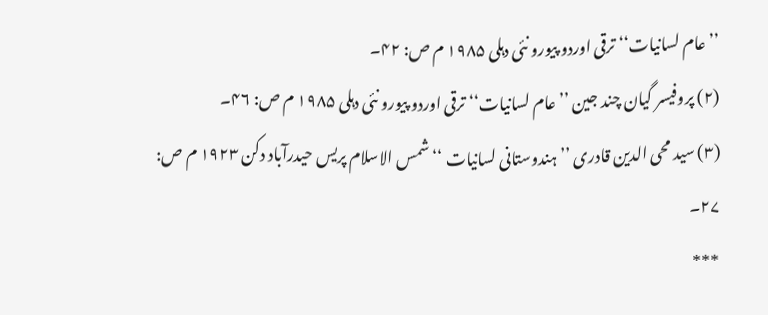’’عام لسانیات‘‘ ترقی اوردو پیورو نئی دہلی ۱۹۸۵ م ص: ۴۲۔
(۲) پروفیسر گیان چند جین ’’عام لسانیات‘‘ ترقی اوردو پیورو نئی دہلی ۱۹۸۵ م ص: ۴۶۔
(۳) سید محی الدین قادری ’’ ہندوستانی لسانیات ‘‘ شمس الاسلام پریس حیدرآباد دکن ۱۹۲۳ م ص: ۲۷۔
***